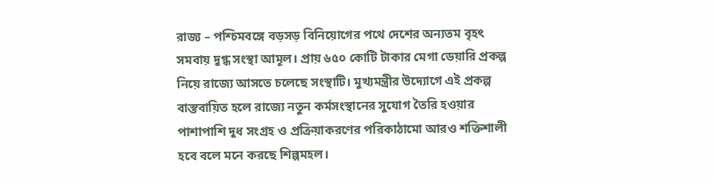রাজ্য – পশ্চিমবঙ্গে বড়সড় বিনিয়োগের পথে দেশের অন্যতম বৃহৎ সমবায় দুগ্ধ সংস্থা আমূল। প্রায় ৬৫০ কোটি টাকার মেগা ডেয়ারি প্রকল্প নিয়ে রাজ্যে আসতে চলেছে সংস্থাটি। মুখ্যমন্ত্রীর উদ্যোগে এই প্রকল্প বাস্তবায়িত হলে রাজ্যে নতুন কর্মসংস্থানের সুযোগ তৈরি হওয়ার পাশাপাশি দুধ সংগ্রহ ও প্রক্রিয়াকরণের পরিকাঠামো আরও শক্তিশালী হবে বলে মনে করছে শিল্পমহল।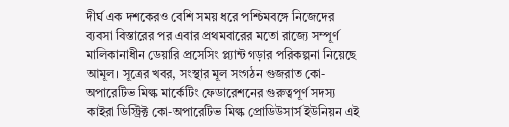দীর্ঘ এক দশকেরও বেশি সময় ধরে পশ্চিমবঙ্গে নিজেদের ব্যবসা বিস্তারের পর এবার প্রথমবারের মতো রাজ্যে সম্পূর্ণ মালিকানাধীন ডেয়ারি প্রসেসিং প্ল্যান্ট গড়ার পরিকল্পনা নিয়েছে আমূল। সূত্রের খবর, সংস্থার মূল সংগঠন গুজরাত কো-অপারেটিভ মিল্ক মার্কেটিং ফেডারেশনের গুরুত্বপূর্ণ সদস্য কাইরা ডিস্ট্রিক্ট কো-অপারেটিভ মিল্ক প্রোডিউসার্স ইউনিয়ন এই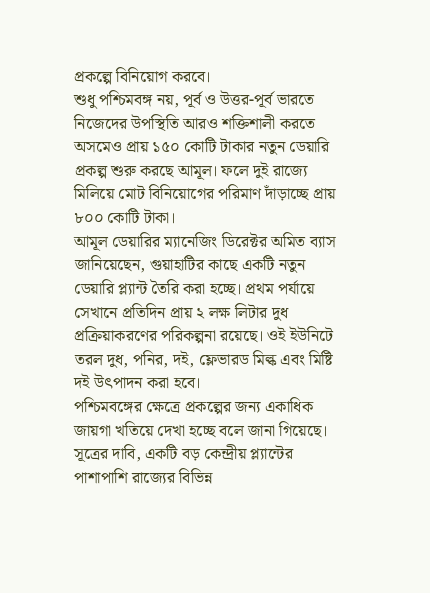প্রকল্পে বিনিয়োগ করবে।
শুধু পশ্চিমবঙ্গ নয়, পূর্ব ও উত্তর-পূর্ব ভারতে নিজেদের উপস্থিতি আরও শক্তিশালী করতে অসমেও প্রায় ১৫০ কোটি টাকার নতুন ডেয়ারি প্রকল্প শুরু করছে আমূল। ফলে দুই রাজ্যে মিলিয়ে মোট বিনিয়োগের পরিমাণ দাঁড়াচ্ছে প্রায় ৮০০ কোটি টাকা।
আমূল ডেয়ারির ম্যানেজিং ডিরেক্টর অমিত ব্যাস জানিয়েছেন, গুয়াহাটির কাছে একটি নতুন ডেয়ারি প্ল্যান্ট তৈরি করা হচ্ছে। প্রথম পর্যায়ে সেখানে প্রতিদিন প্রায় ২ লক্ষ লিটার দুধ প্রক্রিয়াকরণের পরিকল্পনা রয়েছে। ওই ইউনিটে তরল দুধ, পনির, দই, ফ্লেভারড মিল্ক এবং মিষ্টি দই উৎপাদন করা হবে।
পশ্চিমবঙ্গের ক্ষেত্রে প্রকল্পের জন্য একাধিক জায়গা খতিয়ে দেখা হচ্ছে বলে জানা গিয়েছে। সূত্রের দাবি, একটি বড় কেন্দ্রীয় প্ল্যান্টের পাশাপাশি রাজ্যের বিভিন্ন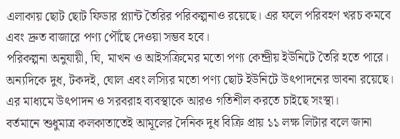এলাকায় ছোট ছোট ফিডার প্ল্যান্ট তৈরির পরিকল্পনাও রয়েছে। এর ফলে পরিবহণ খরচ কমবে এবং দ্রুত বাজারে পণ্য পৌঁছে দেওয়া সম্ভব হবে।
পরিকল্পনা অনুযায়ী, ঘি, মাখন ও আইসক্রিমের মতো পণ্য কেন্দ্রীয় ইউনিটে তৈরি হতে পারে। অন্যদিকে দুধ, টকদই, ঘোল এবং লস্যির মতো পণ্য ছোট ইউনিটে উৎপাদনের ভাবনা রয়েছে। এর মাধ্যমে উৎপাদন ও সরবরাহ ব্যবস্থাকে আরও গতিশীল করতে চাইছে সংস্থা।
বর্তমানে শুধুমাত্র কলকাতাতেই আমূলের দৈনিক দুধ বিক্রি প্রায় ১১ লক্ষ লিটার বলে জানা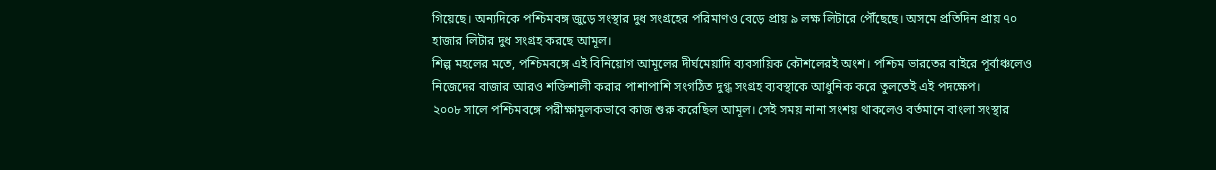গিয়েছে। অন্যদিকে পশ্চিমবঙ্গ জুড়ে সংস্থার দুধ সংগ্রহের পরিমাণও বেড়ে প্রায় ৯ লক্ষ লিটারে পৌঁছেছে। অসমে প্রতিদিন প্রায় ৭০ হাজার লিটার দুধ সংগ্রহ করছে আমূল।
শিল্প মহলের মতে, পশ্চিমবঙ্গে এই বিনিয়োগ আমূলের দীর্ঘমেয়াদি ব্যবসায়িক কৌশলেরই অংশ। পশ্চিম ভারতের বাইরে পূর্বাঞ্চলেও নিজেদের বাজার আরও শক্তিশালী করার পাশাপাশি সংগঠিত দুগ্ধ সংগ্রহ ব্যবস্থাকে আধুনিক করে তুলতেই এই পদক্ষেপ।
২০০৮ সালে পশ্চিমবঙ্গে পরীক্ষামূলকভাবে কাজ শুরু করেছিল আমূল। সেই সময় নানা সংশয় থাকলেও বর্তমানে বাংলা সংস্থার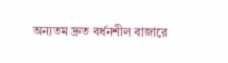অন্যতম দ্রুত বর্ধনশীল বাজারে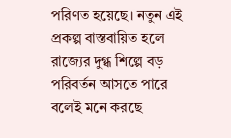পরিণত হয়েছে। নতুন এই প্রকল্প বাস্তবায়িত হলে রাজ্যের দুগ্ধ শিল্পে বড় পরিবর্তন আসতে পারে বলেই মনে করছে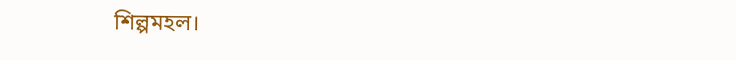শিল্পমহল।